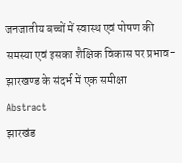जनजातीय बच्चों में स्वास्थ एवं पोषण की समस्या एवं इसका शैक्षिक विकास पर प्रभाव- झारखण्ड के संदर्भ में एक समीक्षा
Abstract
झारखंड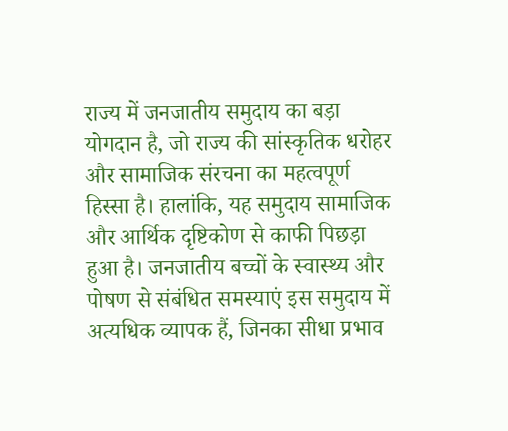राज्य में जनजातीय समुदाय का बड़ा योगदान है, जो राज्य की सांस्कृतिक धरोहर और सामाजिक संरचना का महत्वपूर्ण हिस्सा है। हालांकि, यह समुदाय सामाजिक और आर्थिक दृष्टिकोण से काफी पिछड़ा हुआ है। जनजातीय बच्चों के स्वास्थ्य और पोषण से संबंधित समस्याएं इस समुदाय में अत्यधिक व्यापक हैं, जिनका सीधा प्रभाव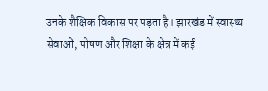उनके शैक्षिक विकास पर पड़ता है। झारखंड में स्वास्थ्य सेवाओं, पोषण और शिक्षा के क्षेत्र में कई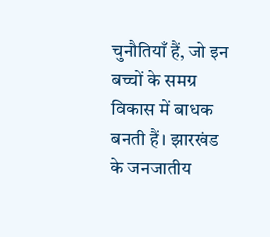चुनौतियाँ हैं, जो इन बच्चों के समग्र विकास में बाधक बनती हैं। झारखंड के जनजातीय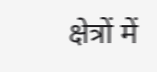क्षेत्रों में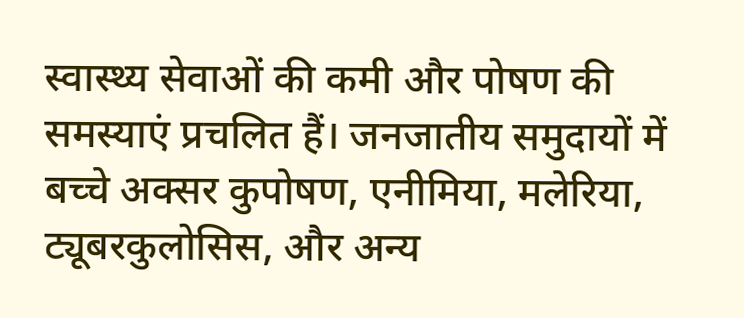स्वास्थ्य सेवाओं की कमी और पोषण की समस्याएं प्रचलित हैं। जनजातीय समुदायों में बच्चे अक्सर कुपोषण, एनीमिया, मलेरिया, ट्यूबरकुलोसिस, और अन्य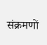संक्रमणों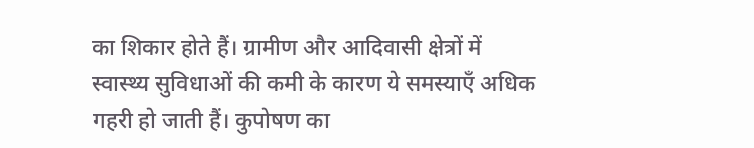का शिकार होते हैं। ग्रामीण और आदिवासी क्षेत्रों में स्वास्थ्य सुविधाओं की कमी के कारण ये समस्याएँ अधिक गहरी हो जाती हैं। कुपोषण का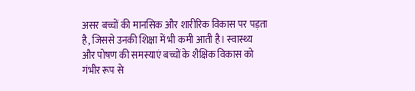असर बच्चों की मानसिक और शारीरिक विकास पर पड़ता है, जिससे उनकी शिक्षा में भी कमी आती है। स्वास्थ्य और पोषण की समस्याएं बच्चों के शैक्षिक विकास को गंभीर रूप से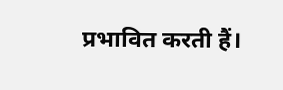प्रभावित करती हैं।